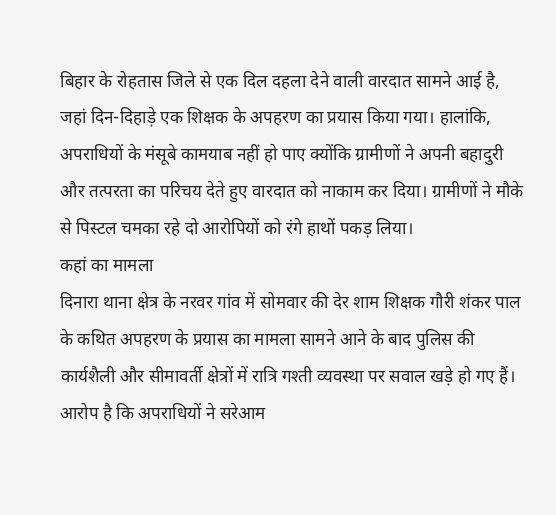बिहार के रोहतास जिले से एक दिल दहला देने वाली वारदात सामने आई है, जहां दिन-दिहाड़े एक शिक्षक के अपहरण का प्रयास किया गया। हालांकि, अपराधियों के मंसूबे कामयाब नहीं हो पाए क्योंकि ग्रामीणों ने अपनी बहादुरी और तत्परता का परिचय देते हुए वारदात को नाकाम कर दिया। ग्रामीणों ने मौके से पिस्टल चमका रहे दो आरोपियों को रंगे हाथों पकड़ लिया।
कहां का मामला
दिनारा थाना क्षेत्र के नरवर गांव में सोमवार की देर शाम शिक्षक गौरी शंकर पाल के कथित अपहरण के प्रयास का मामला सामने आने के बाद पुलिस की कार्यशैली और सीमावर्ती क्षेत्रों में रात्रि गश्ती व्यवस्था पर सवाल खड़े हो गए हैं। आरोप है कि अपराधियों ने सरेआम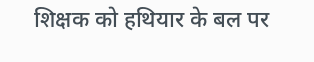शिक्षक को हथियार के बल पर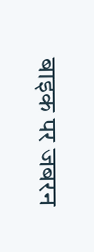बाइक पर जबरन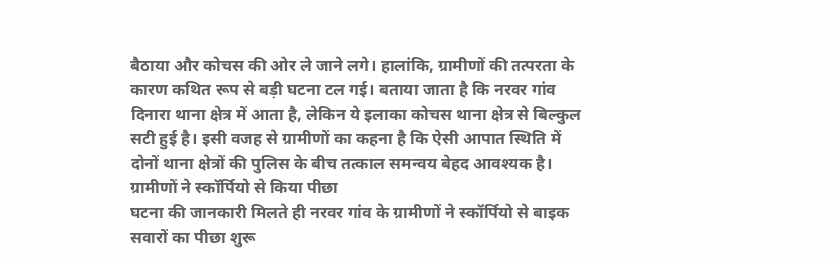बैठाया और कोचस की ओर ले जाने लगे। हालांकि, ग्रामीणों की तत्परता के कारण कथित रूप से बड़ी घटना टल गई। बताया जाता है कि नरवर गांव दिनारा थाना क्षेत्र में आता है, लेकिन ये इलाका कोचस थाना क्षेत्र से बिल्कुल सटी हुई है। इसी वजह से ग्रामीणों का कहना है कि ऐसी आपात स्थिति में दोनों थाना क्षेत्रों की पुलिस के बीच तत्काल समन्वय बेहद आवश्यक है।
ग्रामीणों ने स्कॉर्पियो से किया पीछा
घटना की जानकारी मिलते ही नरवर गांव के ग्रामीणों ने स्कॉर्पियो से बाइक सवारों का पीछा शुरू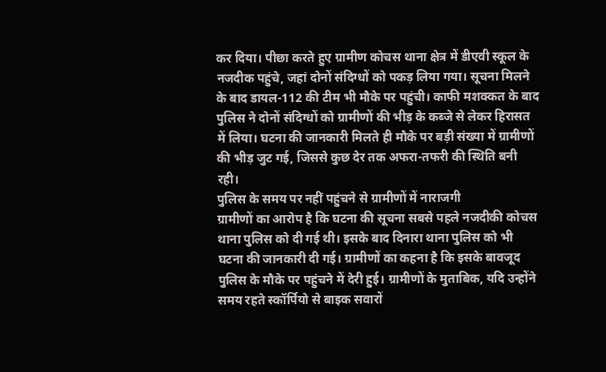कर दिया। पीछा करते हुए ग्रामीण कोचस थाना क्षेत्र में डीएवी स्कूल के नजदीक पहुंचे, जहां दोनों संदिग्धों को पकड़ लिया गया। सूचना मिलने के बाद डायल-112 की टीम भी मौके पर पहुंची। काफी मशक्कत के बाद पुलिस ने दोनों संदिग्धों को ग्रामीणों की भीड़ के कब्जे से लेकर हिरासत में लिया। घटना की जानकारी मिलते ही मौके पर बड़ी संख्या में ग्रामीणों की भीड़ जुट गई, जिससे कुछ देर तक अफरा-तफरी की स्थिति बनी रही।
पुलिस के समय पर नहीं पहुंचने से ग्रामीणों में नाराजगी
ग्रामीणों का आरोप है कि घटना की सूचना सबसे पहले नजदीकी कोचस थाना पुलिस को दी गई थी। इसके बाद दिनारा थाना पुलिस को भी घटना की जानकारी दी गई। ग्रामीणों का कहना है कि इसके बावजूद पुलिस के मौके पर पहुंचने में देरी हुई। ग्रामीणों के मुताबिक, यदि उन्होंने समय रहते स्कॉर्पियो से बाइक सवारों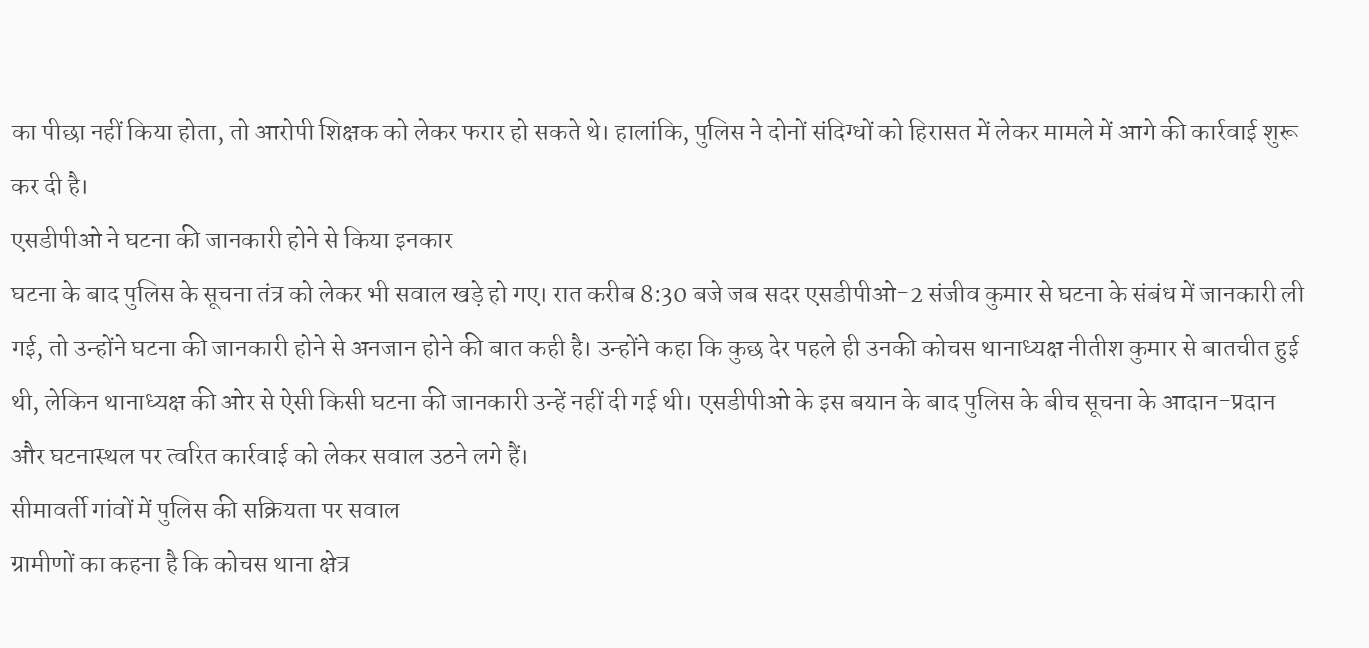का पीछा नहीं किया होता, तो आरोपी शिक्षक को लेकर फरार हो सकते थे। हालांकि, पुलिस ने दोनों संदिग्धों को हिरासत में लेकर मामले में आगे की कार्रवाई शुरू कर दी है।
एसडीपीओ ने घटना की जानकारी होने से किया इनकार
घटना के बाद पुलिस के सूचना तंत्र को लेकर भी सवाल खड़े हो गए। रात करीब 8:30 बजे जब सदर एसडीपीओ-2 संजीव कुमार से घटना के संबंध में जानकारी ली गई, तो उन्होंने घटना की जानकारी होने से अनजान होने की बात कही है। उन्होंने कहा कि कुछ देर पहले ही उनकी कोचस थानाध्यक्ष नीतीश कुमार से बातचीत हुई थी, लेकिन थानाध्यक्ष की ओर से ऐसी किसी घटना की जानकारी उन्हें नहीं दी गई थी। एसडीपीओ के इस बयान के बाद पुलिस के बीच सूचना के आदान-प्रदान और घटनास्थल पर त्वरित कार्रवाई को लेकर सवाल उठने लगे हैं।
सीमावर्ती गांवों में पुलिस की सक्रियता पर सवाल
ग्रामीणों का कहना है कि कोचस थाना क्षेत्र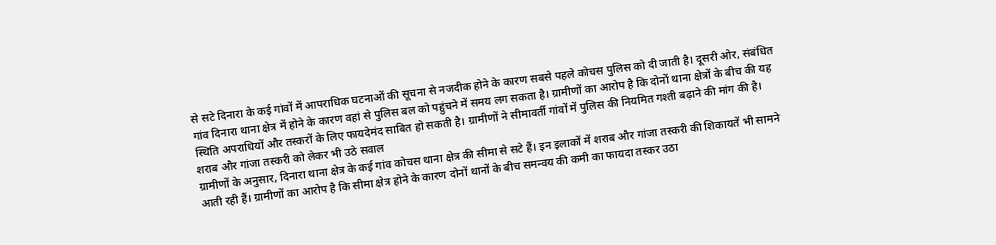से सटे दिनारा के कई गांवों में आपराधिक घटनाओं की सूचना से नजदीक होने के कारण सबसे पहले कोचस पुलिस को दी जाती है। दूसरी ओर, संबंधित गांव दिनारा थाना क्षेत्र में होने के कारण वहां से पुलिस बल को पहुंचने में समय लग सकता है। ग्रामीणों का आरोप है कि दोनों थाना क्षेत्रों के बीच की यह स्थिति अपराधियों और तस्करों के लिए फायदेमंद साबित हो सकती है। ग्रामीणों ने सीमावर्ती गांवों में पुलिस की नियमित गश्ती बढ़ाने की मांग की है।
शराब और गांजा तस्करी को लेकर भी उठे सवाल
ग्रामीणों के अनुसार, दिनारा थाना क्षेत्र के कई गांव कोचस थाना क्षेत्र की सीमा से सटे हैं। इन इलाकों में शराब और गांजा तस्करी की शिकायतें भी सामने आती रही हैं। ग्रामीणों का आरोप है कि सीमा क्षेत्र होने के कारण दोनों थानों के बीच समन्वय की कमी का फायदा तस्कर उठा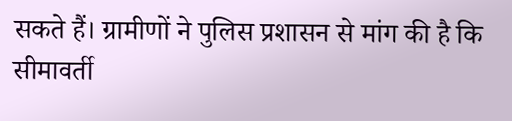सकते हैं। ग्रामीणों ने पुलिस प्रशासन से मांग की है कि सीमावर्ती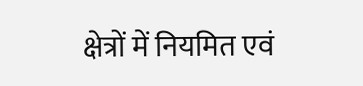क्षेत्रों में नियमित एवं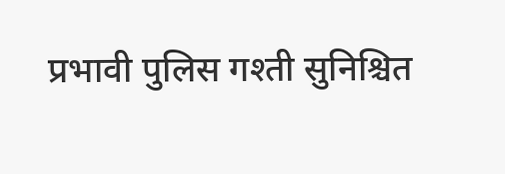प्रभावी पुलिस गश्ती सुनिश्चित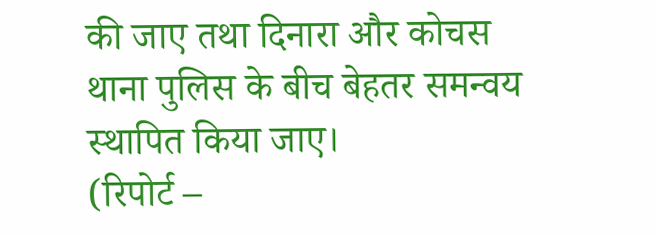की जाए तथा दिनारा और कोचस थाना पुलिस के बीच बेहतर समन्वय स्थापित किया जाए।
(रिपोर्ट –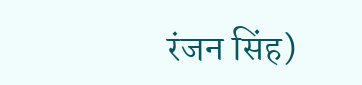रंजन सिंह)